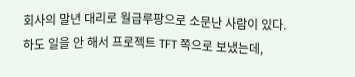회사의 말년 대리로 월급루팡으로 소문난 사람이 있다.
하도 일을 안 해서 프로젝트 TFT 쪽으로 보냈는데,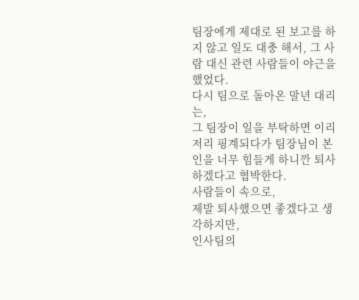팀장에게 제대로 된 보고를 하지 않고 일도 대충 해서, 그 사람 대신 관련 사람들이 야근을 했었다.
다시 팀으로 돌아온 말년 대리는,
그 팀장이 일을 부탁하면 이리저리 핑계되다가 팀장님이 본인을 너무 힘들게 하니깐 퇴사하겠다고 협박한다.
사람들이 속으로,
제발 퇴사했으면 좋겠다고 생각하지만,
인사팀의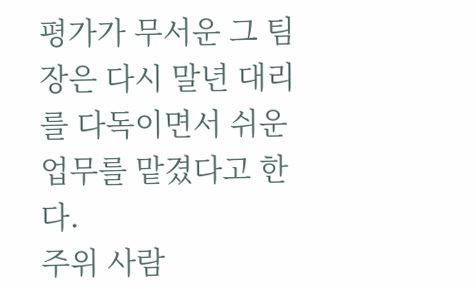평가가 무서운 그 팀장은 다시 말년 대리를 다독이면서 쉬운 업무를 맡겼다고 한다.
주위 사람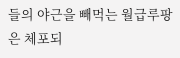들의 야근을 빼먹는 월급루팡은 체포되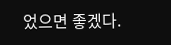었으면 좋겠다.